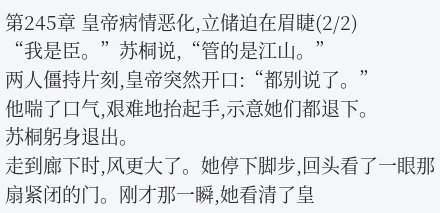第245章 皇帝病情恶化,立储迫在眉睫(2/2)
“我是臣。”苏桐说,“管的是江山。”
两人僵持片刻,皇帝突然开口:“都别说了。”
他喘了口气,艰难地抬起手,示意她们都退下。
苏桐躬身退出。
走到廊下时,风更大了。她停下脚步,回头看了一眼那扇紧闭的门。刚才那一瞬,她看清了皇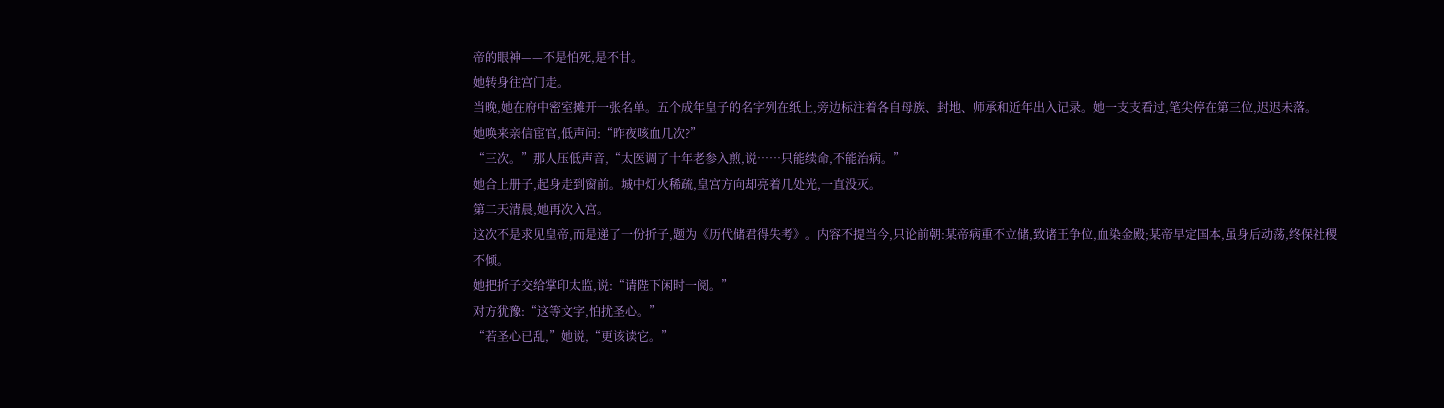帝的眼神——不是怕死,是不甘。
她转身往宫门走。
当晚,她在府中密室摊开一张名单。五个成年皇子的名字列在纸上,旁边标注着各自母族、封地、师承和近年出入记录。她一支支看过,笔尖停在第三位,迟迟未落。
她唤来亲信宦官,低声问:“昨夜咳血几次?”
“三次。”那人压低声音,“太医调了十年老参入煎,说……只能续命,不能治病。”
她合上册子,起身走到窗前。城中灯火稀疏,皇宫方向却亮着几处光,一直没灭。
第二天清晨,她再次入宫。
这次不是求见皇帝,而是递了一份折子,题为《历代储君得失考》。内容不提当今,只论前朝:某帝病重不立储,致诸王争位,血染金殿;某帝早定国本,虽身后动荡,终保社稷不倾。
她把折子交给掌印太监,说:“请陛下闲时一阅。”
对方犹豫:“这等文字,怕扰圣心。”
“若圣心已乱,”她说,“更该读它。”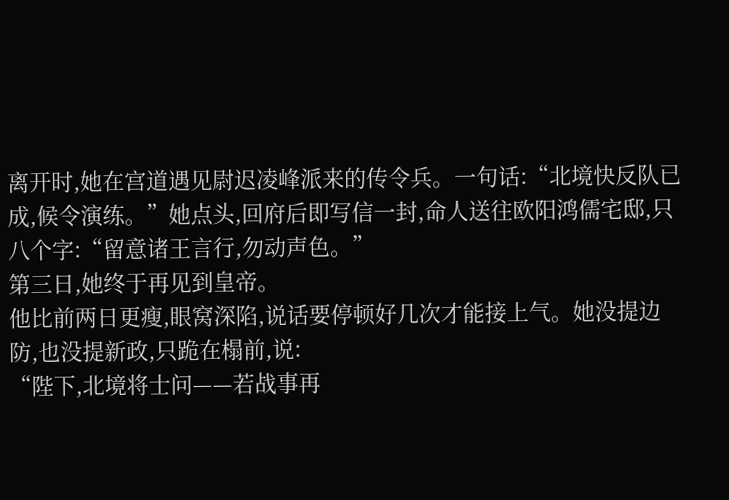离开时,她在宫道遇见尉迟凌峰派来的传令兵。一句话:“北境快反队已成,候令演练。”她点头,回府后即写信一封,命人送往欧阳鸿儒宅邸,只八个字:“留意诸王言行,勿动声色。”
第三日,她终于再见到皇帝。
他比前两日更瘦,眼窝深陷,说话要停顿好几次才能接上气。她没提边防,也没提新政,只跪在榻前,说:
“陛下,北境将士问——若战事再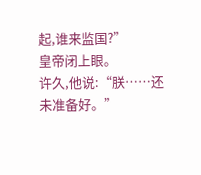起,谁来监国?”
皇帝闭上眼。
许久,他说:“朕……还未准备好。”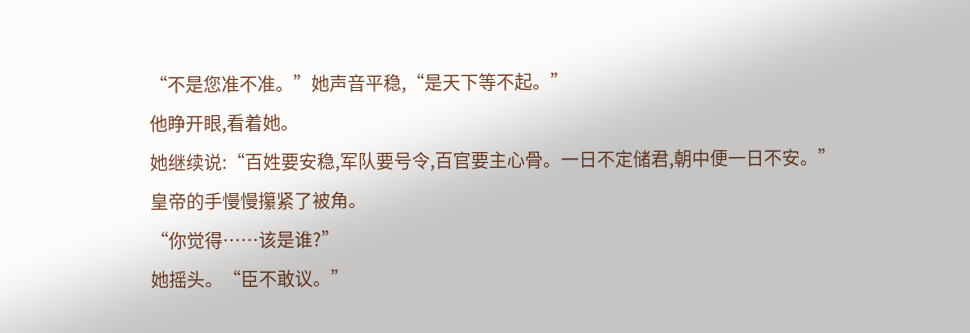“不是您准不准。”她声音平稳,“是天下等不起。”
他睁开眼,看着她。
她继续说:“百姓要安稳,军队要号令,百官要主心骨。一日不定储君,朝中便一日不安。”
皇帝的手慢慢攥紧了被角。
“你觉得……该是谁?”
她摇头。“臣不敢议。”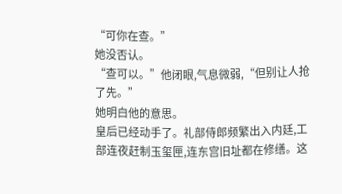“可你在查。”
她没否认。
“查可以。”他闭眼,气息微弱,“但别让人抢了先。”
她明白他的意思。
皇后已经动手了。礼部侍郎频繁出入内廷,工部连夜赶制玉玺匣,连东宫旧址都在修缮。这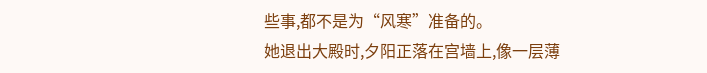些事,都不是为“风寒”准备的。
她退出大殿时,夕阳正落在宫墙上,像一层薄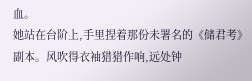血。
她站在台阶上,手里捏着那份未署名的《储君考》副本。风吹得衣袖猎猎作响,远处钟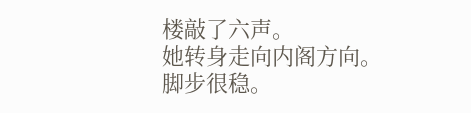楼敲了六声。
她转身走向内阁方向。
脚步很稳。